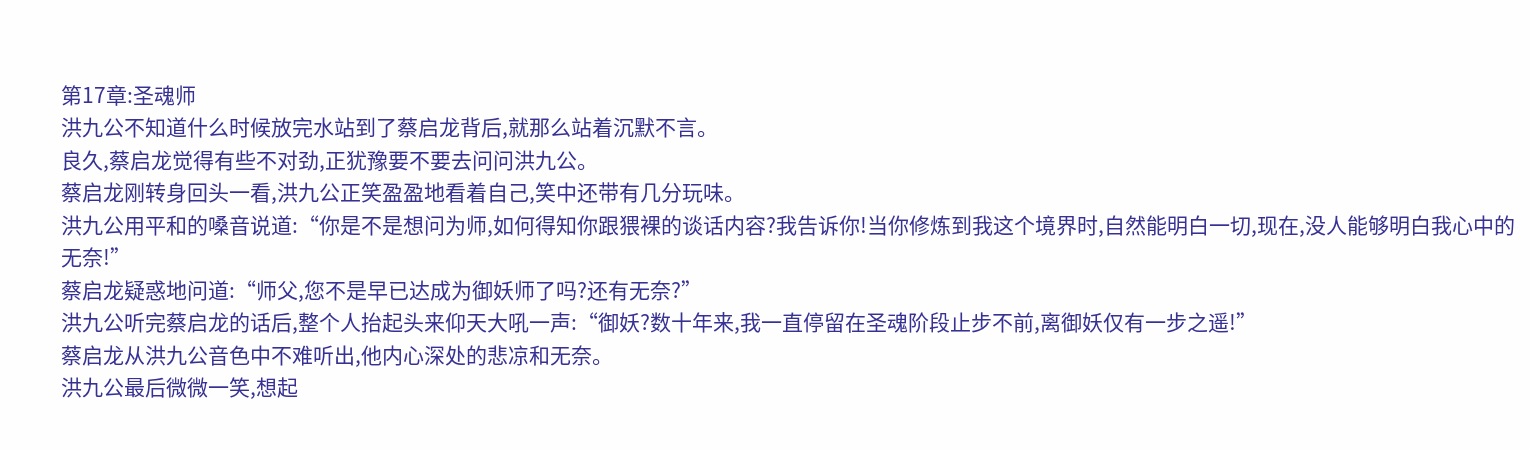第17章:圣魂师
洪九公不知道什么时候放完水站到了蔡启龙背后,就那么站着沉默不言。
良久,蔡启龙觉得有些不对劲,正犹豫要不要去问问洪九公。
蔡启龙刚转身回头一看,洪九公正笑盈盈地看着自己,笑中还带有几分玩味。
洪九公用平和的嗓音说道:“你是不是想问为师,如何得知你跟猥裸的谈话内容?我告诉你!当你修炼到我这个境界时,自然能明白一切,现在,没人能够明白我心中的无奈!”
蔡启龙疑惑地问道:“师父,您不是早已达成为御妖师了吗?还有无奈?”
洪九公听完蔡启龙的话后,整个人抬起头来仰天大吼一声:“御妖?数十年来,我一直停留在圣魂阶段止步不前,离御妖仅有一步之遥!”
蔡启龙从洪九公音色中不难听出,他内心深处的悲凉和无奈。
洪九公最后微微一笑,想起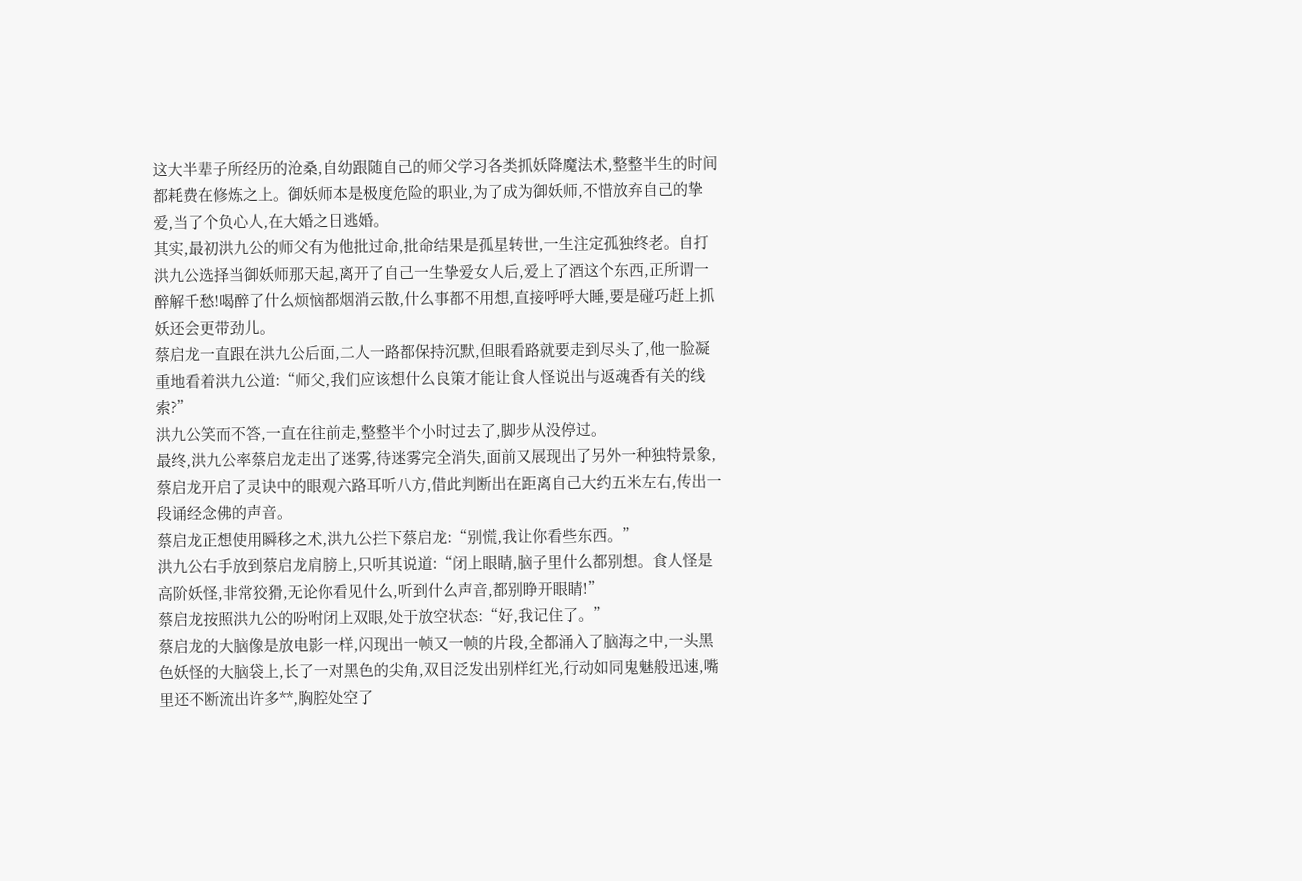这大半辈子所经历的沧桑,自幼跟随自己的师父学习各类抓妖降魔法术,整整半生的时间都耗费在修炼之上。御妖师本是极度危险的职业,为了成为御妖师,不惜放弃自己的挚爱,当了个负心人,在大婚之日逃婚。
其实,最初洪九公的师父有为他批过命,批命结果是孤星转世,一生注定孤独终老。自打洪九公选择当御妖师那天起,离开了自己一生挚爱女人后,爱上了酒这个东西,正所谓一醉解千愁!喝醉了什么烦恼都烟消云散,什么事都不用想,直接呼呼大睡,要是碰巧赶上抓妖还会更带劲儿。
蔡启龙一直跟在洪九公后面,二人一路都保持沉默,但眼看路就要走到尽头了,他一脸凝重地看着洪九公道:“师父,我们应该想什么良策才能让食人怪说出与返魂香有关的线索?”
洪九公笑而不答,一直在往前走,整整半个小时过去了,脚步从没停过。
最终,洪九公率蔡启龙走出了迷雾,待迷雾完全消失,面前又展现出了另外一种独特景象,蔡启龙开启了灵诀中的眼观六路耳听八方,借此判断出在距离自己大约五米左右,传出一段诵经念佛的声音。
蔡启龙正想使用瞬移之术,洪九公拦下蔡启龙:“别慌,我让你看些东西。”
洪九公右手放到蔡启龙肩膀上,只听其说道:“闭上眼睛,脑子里什么都别想。食人怪是高阶妖怪,非常狡猾,无论你看见什么,听到什么声音,都别睁开眼睛!”
蔡启龙按照洪九公的吩咐闭上双眼,处于放空状态:“好,我记住了。”
蔡启龙的大脑像是放电影一样,闪现出一帧又一帧的片段,全都涌入了脑海之中,一头黑色妖怪的大脑袋上,长了一对黑色的尖角,双目泛发出别样红光,行动如同鬼魅般迅速,嘴里还不断流出许多**,胸腔处空了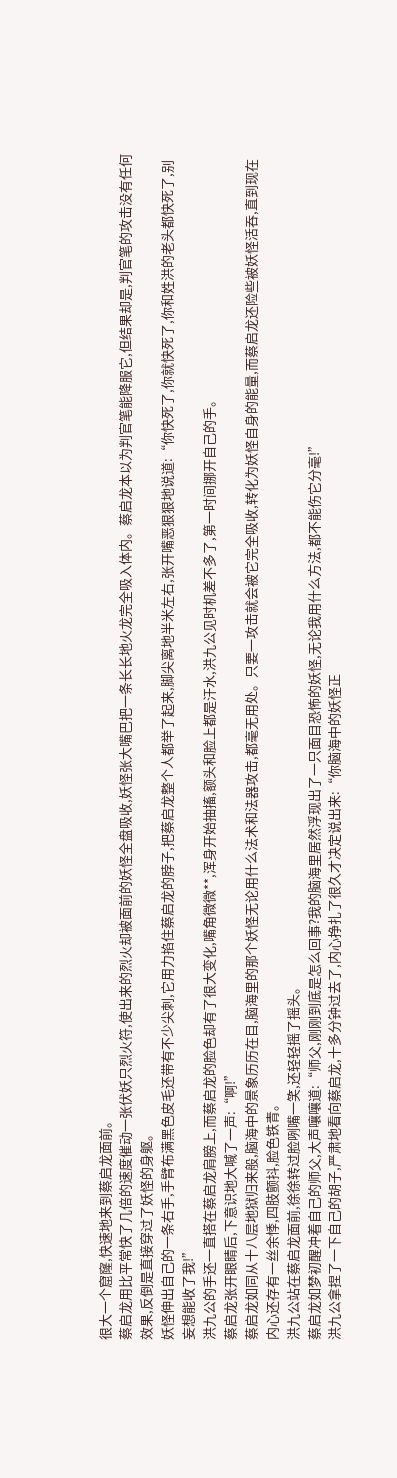很大一个窟窿,快速地来到蔡启龙面前。
蔡启龙用比平常快了几倍的速度催动一张伏妖只烈火符,使出来的烈火却被面前的妖怪全盘吸收,妖怪张大嘴巴把一条长长地火龙完全吸入体内。蔡启龙本以为判官笔能降服它,但结果却是,判官笔的攻击没有任何效果,反倒是直接穿过了妖怪的身躯。
妖怪伸出自己的一条右手,手臂布满黑色皮毛还带有不少尖刺,它用力掐住蔡启龙的脖子,把蔡启龙整个人都举了起来,脚尖离地半米左右,张开嘴恶狠狠地说道:“你快死了,你就快死了,你和姓洪的老头都快死了,别妄想能收了我!”
洪九公的手还一直搭在蔡启龙肩膀上,而蔡启龙的脸色却有了很大变化,嘴角微微**,浑身开始抽搐,额头和脸上都是汗水,洪九公见时机差不多了,第一时间挪开自己的手。
蔡启龙张开眼睛后,下意识地大喊了一声:“啊!”
蔡启龙如同从十八层地狱归来般,脑海中的景象历历在目,脑海里的那个妖怪无论用什么法术和法器攻击,都毫无用处。只要一攻击就会被它完全吸收,转化为妖怪自身的能量,而蔡启龙还险些被妖怪活吞,直到现在内心还存有一丝余悸,四肢颤抖,脸色铁青。
洪九公站在蔡启龙面前,徐徐转过脸咧嘴一笑,还轻轻摇了摇头。
蔡启龙如梦初醒冲着自己的师父,大声嚷嚷道:“师父,刚刚到底是怎么回事?我的脑海里居然浮现出了一只面目恐怖的妖怪,无论我用什么方法,都不能伤它分毫!”
洪九公拿捏了一下自己的胡子,严肃地看向蔡启龙,十多分钟过去了,内心挣扎了很久才决定说出来:“你脑海中的妖怪正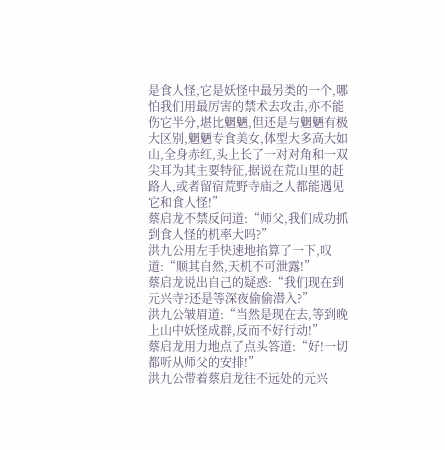是食人怪,它是妖怪中最另类的一个,哪怕我们用最厉害的禁术去攻击,亦不能伤它半分,堪比魍魉,但还是与魍魉有极大区别,魍魉专食美女,体型大多高大如山,全身赤红,头上长了一对对角和一双尖耳为其主要特征,据说在荒山里的赶路人,或者留宿荒野寺庙之人都能遇见它和食人怪!”
蔡启龙不禁反问道:“师父,我们成功抓到食人怪的机率大吗?”
洪九公用左手快速地掐算了一下,叹道:“顺其自然,天机不可泄露!”
蔡启龙说出自己的疑惑:“我们现在到元兴寺?还是等深夜偷偷潜入?”
洪九公皱眉道:“当然是现在去,等到晚上山中妖怪成群,反而不好行动!”
蔡启龙用力地点了点头答道:“好!一切都听从师父的安排!”
洪九公带着蔡启龙往不远处的元兴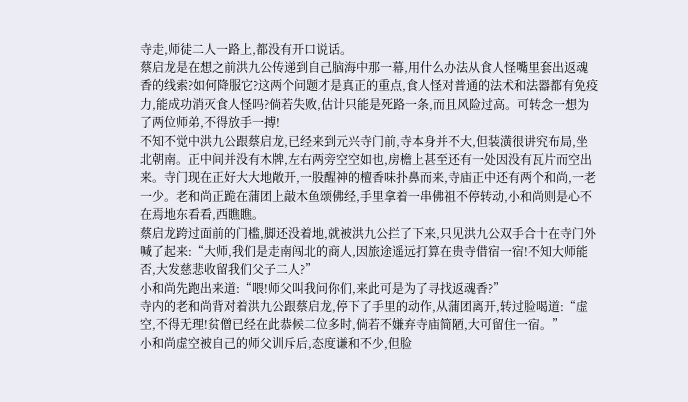寺走,师徒二人一路上,都没有开口说话。
蔡启龙是在想之前洪九公传递到自己脑海中那一幕,用什么办法从食人怪嘴里套出返魂香的线索?如何降服它?这两个问题才是真正的重点,食人怪对普通的法术和法器都有免疫力,能成功消灭食人怪吗?倘若失败,估计只能是死路一条,而且风险过高。可转念一想为了两位师弟,不得放手一搏!
不知不觉中洪九公跟蔡启龙,已经来到元兴寺门前,寺本身并不大,但装潢很讲究布局,坐北朝南。正中间并没有木牌,左右两旁空空如也,房檐上甚至还有一处因没有瓦片而空出来。寺门现在正好大大地敞开,一股醒神的檀香味扑鼻而来,寺庙正中还有两个和尚,一老一少。老和尚正跪在蒲团上敲木鱼颂佛经,手里拿着一串佛祖不停转动,小和尚则是心不在焉地东看看,西瞧瞧。
蔡启龙跨过面前的门槛,脚还没着地,就被洪九公拦了下来,只见洪九公双手合十在寺门外喊了起来:“大师,我们是走南闯北的商人,因旅途遥远打算在贵寺借宿一宿!不知大师能否,大发慈悲收留我们父子二人?”
小和尚先跑出来道:“喂!师父叫我问你们,来此可是为了寻找返魂香?”
寺内的老和尚背对着洪九公跟蔡启龙,停下了手里的动作,从蒲团离开,转过脸喝道:“虚空,不得无理!贫僧已经在此恭候二位多时,倘若不嫌弃寺庙简陋,大可留住一宿。”
小和尚虚空被自己的师父训斥后,态度谦和不少,但脸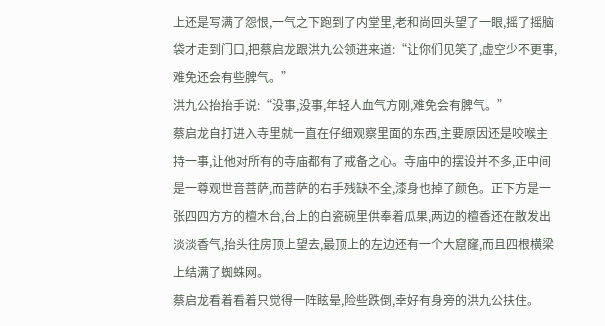上还是写满了怨恨,一气之下跑到了内堂里,老和尚回头望了一眼,摇了摇脑袋才走到门口,把蔡启龙跟洪九公领进来道:“让你们见笑了,虚空少不更事,难免还会有些脾气。”
洪九公抬抬手说:“没事,没事,年轻人血气方刚,难免会有脾气。”
蔡启龙自打进入寺里就一直在仔细观察里面的东西,主要原因还是咬喉主持一事,让他对所有的寺庙都有了戒备之心。寺庙中的摆设并不多,正中间是一尊观世音菩萨,而菩萨的右手残缺不全,漆身也掉了颜色。正下方是一张四四方方的檀木台,台上的白瓷碗里供奉着瓜果,两边的檀香还在散发出淡淡香气,抬头往房顶上望去,最顶上的左边还有一个大窟窿,而且四根横梁上结满了蜘蛛网。
蔡启龙看着看着只觉得一阵眩晕,险些跌倒,幸好有身旁的洪九公扶住。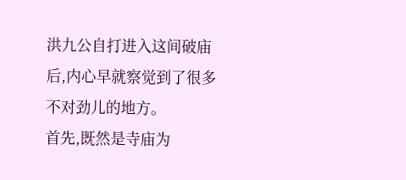洪九公自打进入这间破庙后,内心早就察觉到了很多不对劲儿的地方。
首先,既然是寺庙为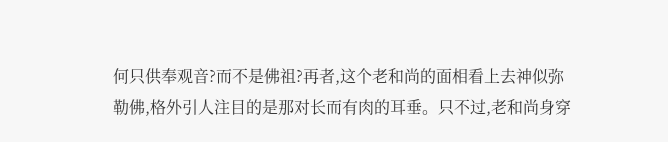何只供奉观音?而不是佛祖?再者,这个老和尚的面相看上去神似弥勒佛,格外引人注目的是那对长而有肉的耳垂。只不过,老和尚身穿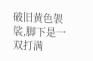破旧黄色袈裟,脚下是一双打满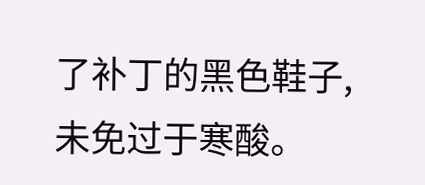了补丁的黑色鞋子,未免过于寒酸。